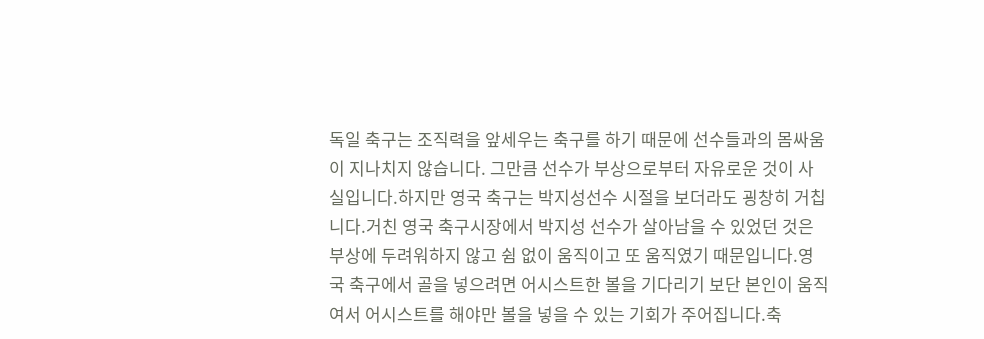독일 축구는 조직력을 앞세우는 축구를 하기 때문에 선수들과의 몸싸움이 지나치지 않습니다. 그만큼 선수가 부상으로부터 자유로운 것이 사실입니다.하지만 영국 축구는 박지성선수 시절을 보더라도 굉창히 거칩니다.거친 영국 축구시장에서 박지성 선수가 살아남을 수 있었던 것은 부상에 두려워하지 않고 쉼 없이 움직이고 또 움직였기 때문입니다.영국 축구에서 골을 넣으려면 어시스트한 볼을 기다리기 보단 본인이 움직여서 어시스트를 해야만 볼을 넣을 수 있는 기회가 주어집니다.축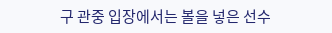구 관중 입장에서는 볼을 넣은 선수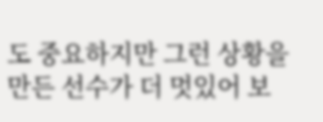도 중요하지만 그런 상황을 만든 선수가 더 멋있어 보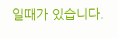일때가 있습니다.